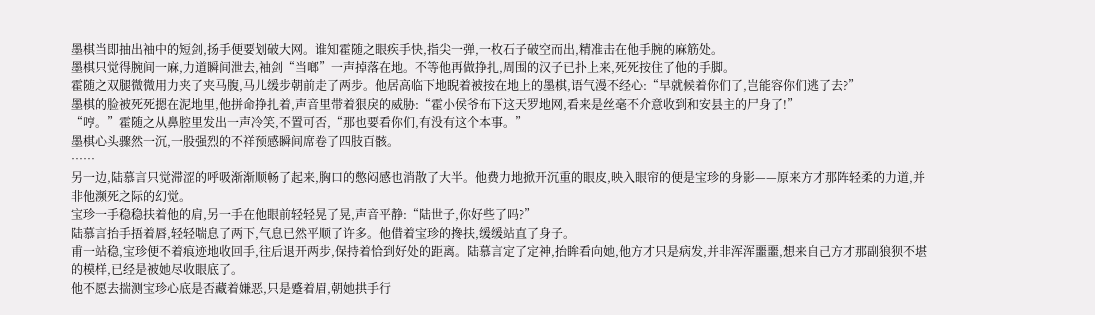墨棋当即抽出袖中的短剑,扬手便要划破大网。谁知霍随之眼疾手快,指尖一弹,一枚石子破空而出,精准击在他手腕的麻筋处。
墨棋只觉得腕间一麻,力道瞬间泄去,袖剑“当啷”一声掉落在地。不等他再做挣扎,周围的汉子已扑上来,死死按住了他的手脚。
霍随之双腿微微用力夹了夹马腹,马儿缓步朝前走了两步。他居高临下地睨着被按在地上的墨棋,语气漫不经心:“早就候着你们了,岂能容你们逃了去?”
墨棋的脸被死死摁在泥地里,他拼命挣扎着,声音里带着狠戾的威胁:“霍小侯爷布下这天罗地网,看来是丝毫不介意收到和安县主的尸身了!”
“哼。”霍随之从鼻腔里发出一声冷笑,不置可否,“那也要看你们,有没有这个本事。”
墨棋心头骤然一沉,一股强烈的不祥预感瞬间席卷了四肢百骸。
……
另一边,陆慕言只觉滞涩的呼吸渐渐顺畅了起来,胸口的憋闷感也消散了大半。他费力地掀开沉重的眼皮,映入眼帘的便是宝珍的身影——原来方才那阵轻柔的力道,并非他濒死之际的幻觉。
宝珍一手稳稳扶着他的肩,另一手在他眼前轻轻晃了晃,声音平静:“陆世子,你好些了吗?”
陆慕言抬手捂着唇,轻轻喘息了两下,气息已然平顺了许多。他借着宝珍的搀扶,缓缓站直了身子。
甫一站稳,宝珍便不着痕迹地收回手,往后退开两步,保持着恰到好处的距离。陆慕言定了定神,抬眸看向她,他方才只是病发,并非浑浑噩噩,想来自己方才那副狼狈不堪的模样,已经是被她尽收眼底了。
他不愿去揣测宝珍心底是否藏着嫌恶,只是蹙着眉,朝她拱手行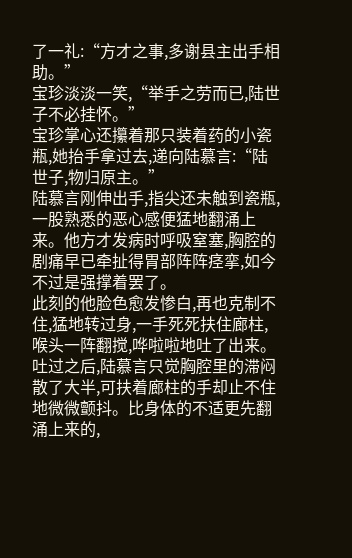了一礼:“方才之事,多谢县主出手相助。”
宝珍淡淡一笑,“举手之劳而已,陆世子不必挂怀。”
宝珍掌心还攥着那只装着药的小瓷瓶,她抬手拿过去,递向陆慕言:“陆世子,物归原主。”
陆慕言刚伸出手,指尖还未触到瓷瓶,一股熟悉的恶心感便猛地翻涌上来。他方才发病时呼吸窒塞,胸腔的剧痛早已牵扯得胃部阵阵痉挛,如今不过是强撑着罢了。
此刻的他脸色愈发惨白,再也克制不住,猛地转过身,一手死死扶住廊柱,喉头一阵翻搅,哗啦啦地吐了出来。
吐过之后,陆慕言只觉胸腔里的滞闷散了大半,可扶着廊柱的手却止不住地微微颤抖。比身体的不适更先翻涌上来的,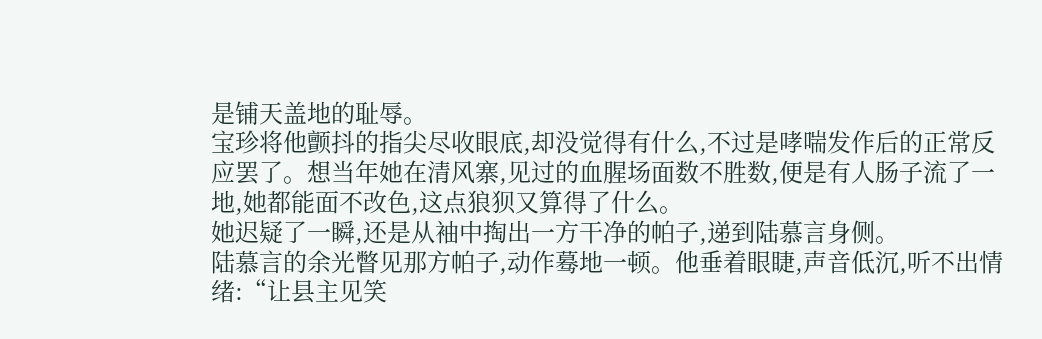是铺天盖地的耻辱。
宝珍将他颤抖的指尖尽收眼底,却没觉得有什么,不过是哮喘发作后的正常反应罢了。想当年她在清风寨,见过的血腥场面数不胜数,便是有人肠子流了一地,她都能面不改色,这点狼狈又算得了什么。
她迟疑了一瞬,还是从袖中掏出一方干净的帕子,递到陆慕言身侧。
陆慕言的余光瞥见那方帕子,动作蓦地一顿。他垂着眼睫,声音低沉,听不出情绪:“让县主见笑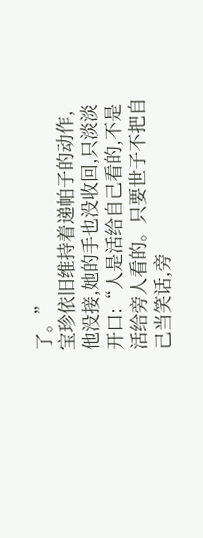了。”
宝珍依旧维持着递帕子的动作,他没接,她的手也没收回,只淡淡开口:“人是活给自己看的,不是活给旁人看的。只要世子不把自己当笑话,旁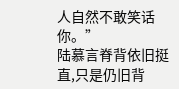人自然不敢笑话你。”
陆慕言脊背依旧挺直,只是仍旧背